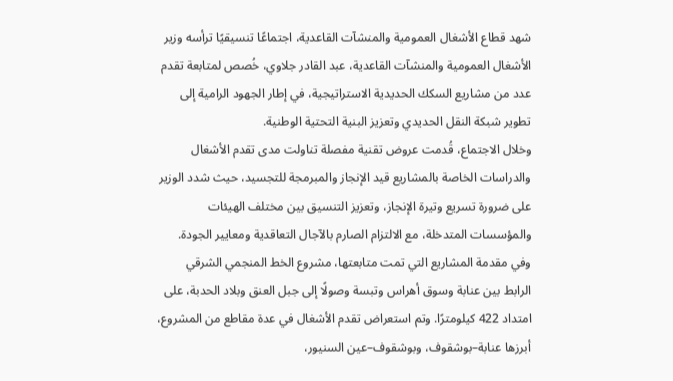شهد قطاع الأشغال العمومية والمنشآت القاعدية، اجتماعًا تنسيقيًا ترأسه وزير الأشغال العمومية والمنشآت القاعدية، عبد القادر جلاوي، خُصص لمتابعة تقدم عدد من مشاريع السكك الحديدية الاستراتيجية، في إطار الجهود الرامية إلى تطوير شبكة النقل الحديدي وتعزيز البنية التحتية الوطنية.
وخلال الاجتماع، قُدمت عروض تقنية مفصلة تناولت مدى تقدم الأشغال والدراسات الخاصة بالمشاريع قيد الإنجاز والمبرمجة للتجسيد، حيث شدد الوزير على ضرورة تسريع وتيرة الإنجاز، وتعزيز التنسيق بين مختلف الهيئات والمؤسسات المتدخلة، مع الالتزام الصارم بالآجال التعاقدية ومعايير الجودة.
وفي مقدمة المشاريع التي تمت متابعتها، مشروع الخط المنجمي الشرقي الرابط بين عنابة وسوق أهراس وتبسة وصولًا إلى جبل العنق وبلاد الحدبة، على امتداد 422 كيلومترًا. وتم استعراض تقدم الأشغال في عدة مقاطع من المشروع، أبرزها عنابة–بوشقوف، وبوشقوف–عين السنيور،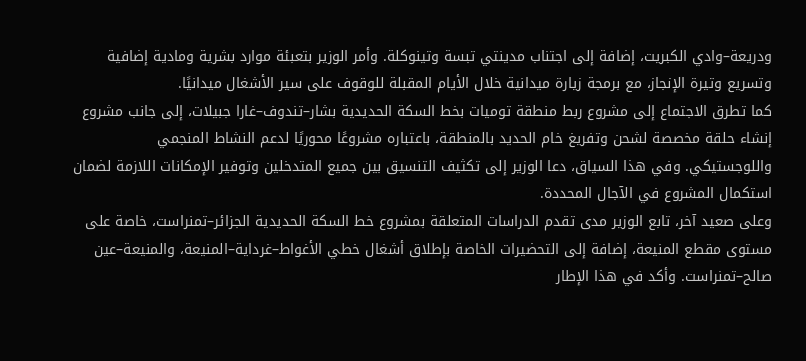ودريعة–وادي الكبريت، إضافة إلى اجتناب مدينتي تبسة وتينوكلة. وأمر الوزير بتعبئة موارد بشرية ومادية إضافية وتسريع وتيرة الإنجاز، مع برمجة زيارة ميدانية خلال الأيام المقبلة للوقوف على سير الأشغال ميدانيًا.
كما تطرق الاجتماع إلى مشروع ربط منطقة توميات بخط السكة الحديدية بشار–تندوف–غارا جبيلات، إلى جانب مشروع إنشاء حلقة مخصصة لشحن وتفريغ خام الحديد بالمنطقة، باعتباره مشروعًا محوريًا لدعم النشاط المنجمي واللوجستيكي. وفي هذا السياق، دعا الوزير إلى تكثيف التنسيق بين جميع المتدخلين وتوفير الإمكانات اللازمة لضمان استكمال المشروع في الآجال المحددة.
وعلى صعيد آخر، تابع الوزير مدى تقدم الدراسات المتعلقة بمشروع خط السكة الحديدية الجزائر–تمنراست، خاصة على مستوى مقطع المنيعة، إضافة إلى التحضيرات الخاصة بإطلاق أشغال خطي الأغواط–غرداية–المنيعة، والمنيعة–عين صالح–تمنراست. وأكد في هذا الإطار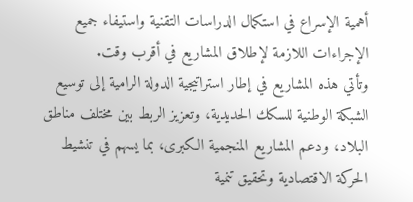أهمية الإسراع في استكمال الدراسات التقنية واستيفاء جميع الإجراءات اللازمة لإطلاق المشاريع في أقرب وقت.
وتأتي هذه المشاريع في إطار استراتيجية الدولة الرامية إلى توسيع الشبكة الوطنية للسكك الحديدية، وتعزيز الربط بين مختلف مناطق البلاد، ودعم المشاريع المنجمية الكبرى، بما يسهم في تنشيط الحركة الاقتصادية وتحقيق تنمية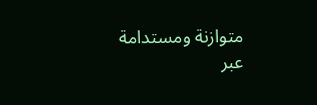متوازنة ومستدامة عبر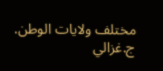مختلف ولايات الوطن.
ج.غزالي